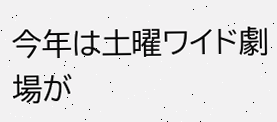今年は土曜ワイド劇場が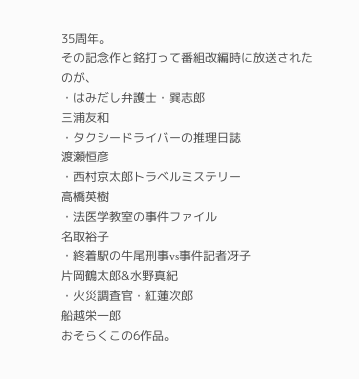35周年。
その記念作と銘打って番組改編時に放送されたのが、
・はみだし弁護士・巽志郎
三浦友和
・タクシードライバーの推理日誌
渡瀬恒彦
・西村京太郎トラベルミステリー
高橋英樹
・法医学教室の事件ファイル
名取裕子
・終着駅の牛尾刑事vs事件記者冴子
片岡鶴太郎&水野真紀
・火災調査官・紅蓮次郎
船越栄一郎
おそらくこの6作品。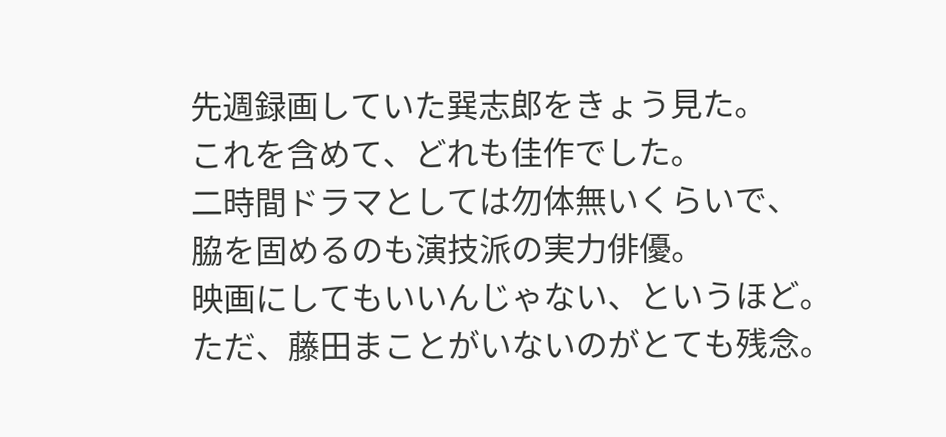先週録画していた巽志郎をきょう見た。
これを含めて、どれも佳作でした。
二時間ドラマとしては勿体無いくらいで、
脇を固めるのも演技派の実力俳優。
映画にしてもいいんじゃない、というほど。
ただ、藤田まことがいないのがとても残念。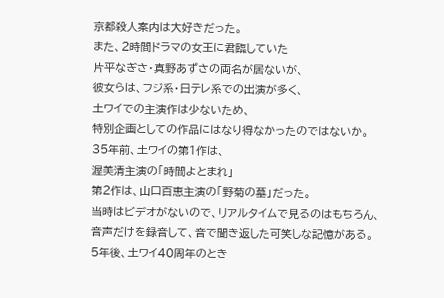京都殺人案内は大好きだった。
また、2時間ドラマの女王に君臨していた
片平なぎさ・真野あずさの両名が居ないが、
彼女らは、フジ系・日テレ系での出演が多く、
土ワイでの主演作は少ないため、
特別企画としての作品にはなり得なかったのではないか。
35年前、土ワイの第1作は、
渥美清主演の「時間よとまれ」
第2作は、山口百恵主演の「野菊の墓」だった。
当時はビデオがないので、リアルタイムで見るのはもちろん、
音声だけを録音して、音で聞き返した可笑しな記憶がある。
5年後、土ワイ40周年のとき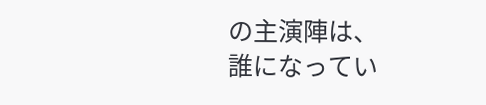の主演陣は、
誰になってい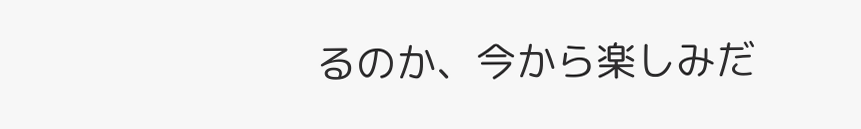るのか、今から楽しみだ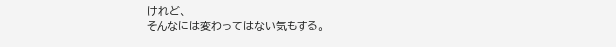けれど、
そんなには変わってはない気もする。